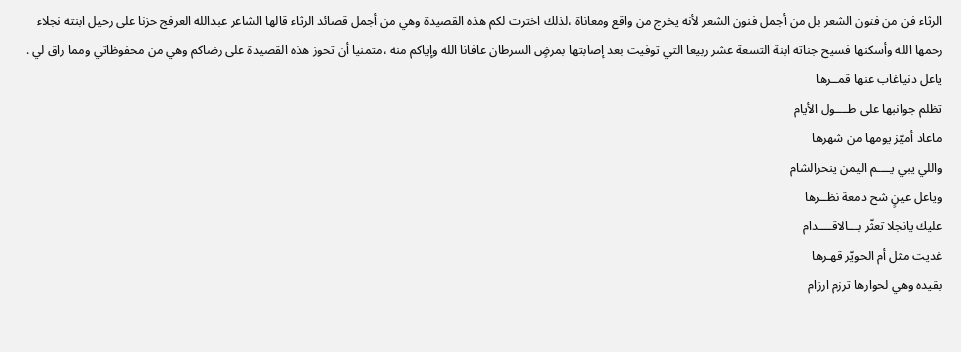الرثاء فن من فنون الشعر بل من أجمل فنون الشعر لأنه يخرج من واقع ومعاناة ،لذلك اخترت لكم هذه القصيدة وهي من أجمل قصائد الرثاء قالها الشاعر عبدالله العرفج حزنا على رحيل ابنته نجلاء رحمها الله وأسكنها فسيح جناته ابنة التسعة عشر ربيعا التي توفيت بعد إصابتها بمرضٍ السرطان عافانا الله وإياكم منه ،متمنيا أن تحوز هذه القصيدة على رضاكم وهي من محفوظاتي ومما راق لي .
ياعل دنياغاب عنها قمــرها
تظلم جوانبها على طــــول الأيام
ماعاد أميّز يومها من شهرها
واللي يبي يــــم اليمن ينحرالشام
وياعل عينٍ شح دمعة نظــرها
عليك يانجلا تعثّر بـــالاقــــدام
غديت مثل أم الحويّر قهـرها
بقيده وهي لحوارها ترزم ارزام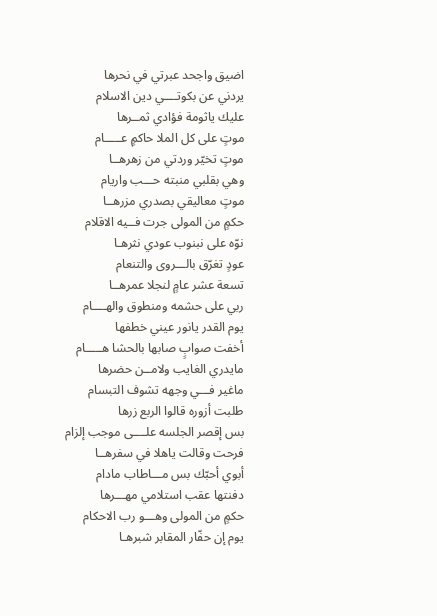اضيق واجحد عبرتي في نحرها
يردني عن بكوتــــي دين الاسلام
عليك ياثومة فؤادي ثمــرها
موتٍ على كل الملا حاكمٍ عـــــام
موتٍ تخيّر وردتي من زهرهــا
وهي بقلبي منبته حـــب واريام
موتٍ معاليقي بصدري مزرهــا
حكمٍ من المولى جرت فــيه الاقلام
نوّه على نبنوب عودي نثرهـا
عودٍ تغرّق بالـــروى والتنعام
تسعة عشر عامٍ لنجلا عمرهــا
ربي على حشمه ومنطوق والهــــام
يوم القدر يانور عيني خطفها
أخفت صوابٍ صابها بالحشا هـــــام
مايدري الغايب ولامــن حضرها
ماغير فـــي وجهه تشوف التبسام
طلبت أزوره قالوا الربع زرها
بس إقصر الجلسه علــــى موجب إلزام
فرحت وقالت ياهلا في سفرهــا
أبوي أحبّك بس مـــاطاب مادام
دفنتها عقب استلامي مهـــرها
حكمٍ من المولى وهـــو رب الاحكام
يوم إن حفّار المقابر شبرهـا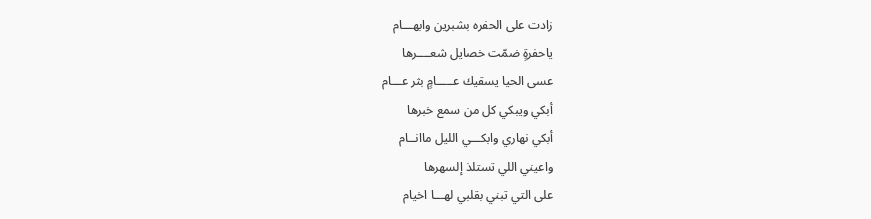زادت على الحفره بشبرين وابهـــام
ياحفرةٍ ضمّت خصايل شعــــرها
عسى الحيا يسقيك عـــــامٍ بثر عـــام
أبكي ويبكي كل من سمع خبرها
أبكي نهاري وابكـــي الليل ماانــام
واعيني اللي تستلذ إلسهرها
على التي تبني بقلبي لهـــا اخيام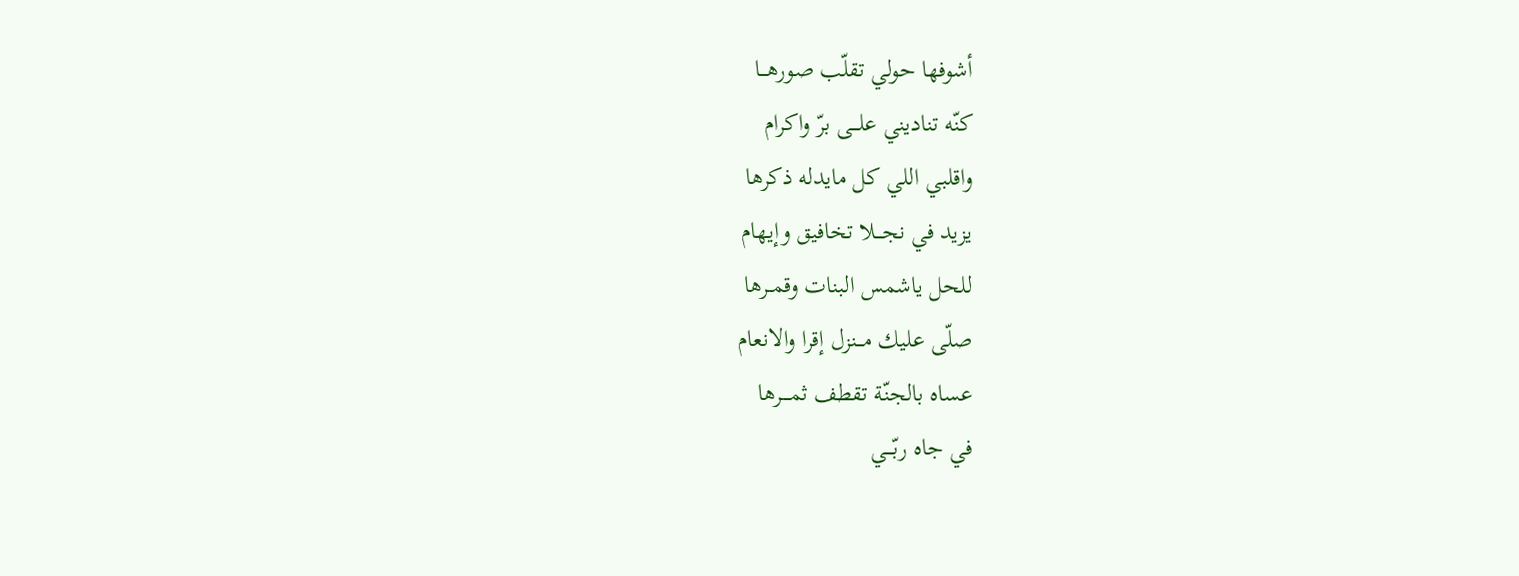أشوفها حولي تقلّب صورهـــا
كنّه تناديني علـــى برّ واكرام
واقلبي اللي كل مايدله ذكرها
يزيد في نجـــلا تخافيق وإيهام
للحل ياشمس البنات وقمــرها
صلّى عليك مـــنزل إقرا والانعام
عساه بالجنّة تقطف ثمــــرها
في جاه ربّـــي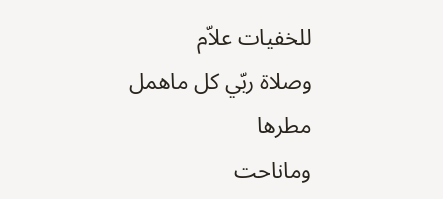للخفيات علاّم
وصلاة ربّي كل ماهمل مطرها
وماناحت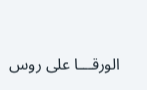الورقـــا على روس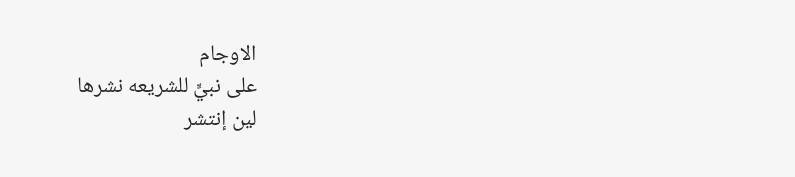الاوجام
على نبيٍّ للشريعه نشرها
لين إنتشر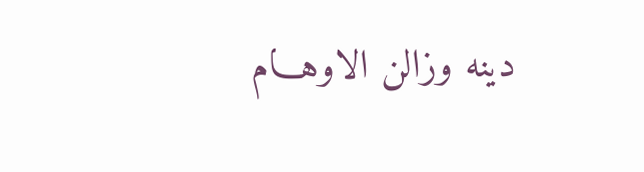دينه وزالن الاوهـــام